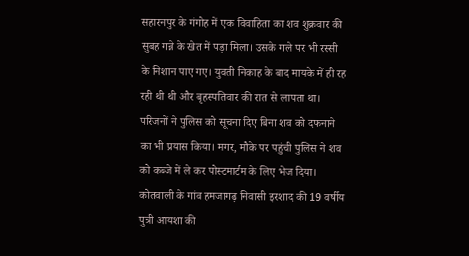सहारनपुर के गंगोह में एक विवाहिता का शव शुक्रवार की सुबह गन्ने के खेत में पड़ा मिला। उसके गले पर भी रस्सी के निशान पाए गए। युवती निकाह के बाद मायके में ही रह रही थी थी और बृहस्पतिवार की रात से लापता था।
परिजनों ने पुलिस को सूचना दिए बिना शव को दफनाने का भी प्रयास किया। मगर, मौके पर पहुंची पुलिस ने शव को कब्जे में ले कर पोस्टमार्टम के लिए भेज दिया।
कोतवाली के गांव हमजागढ़ निवासी इरशाद की 19 वर्षीय पुत्री आयशा की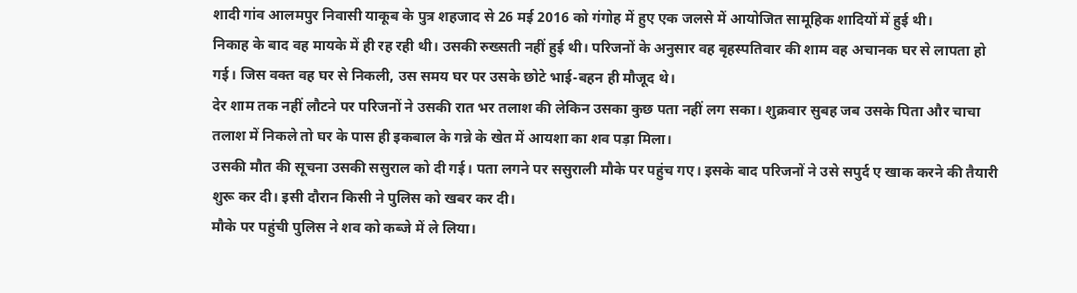शादी गांव आलमपुर निवासी याकूब के पुत्र शहजाद से 26 मई 2016 को गंगोह में हुए एक जलसे में आयोजित सामूहिक शादियों में हुई थी।
निकाह के बाद वह मायके में ही रह रही थी। उसकी रुख्सती नहीं हुई थी। परिजनों के अनुसार वह बृहस्पतिवार की शाम वह अचानक घर से लापता हो गई। जिस वक्त वह घर से निकली, उस समय घर पर उसके छोटे भाई-बहन ही मौजूद थे।
देर शाम तक नहीं लौटने पर परिजनों ने उसकी रात भर तलाश की लेकिन उसका कुछ पता नहीं लग सका। शुक्रवार सुबह जब उसके पिता और चाचा तलाश में निकले तो घर के पास ही इकबाल के गन्ने के खेत में आयशा का शव पड़ा मिला।
उसकी मौत की सूचना उसकी ससुराल को दी गई। पता लगने पर ससुराली मौके पर पहुंच गए। इसके बाद परिजनों ने उसे सपुर्द ए खाक करने की तैयारी शुरू कर दी। इसी दौरान किसी ने पुलिस को खबर कर दी।
मौके पर पहुंची पुलिस ने शव को कब्जे में ले लिया।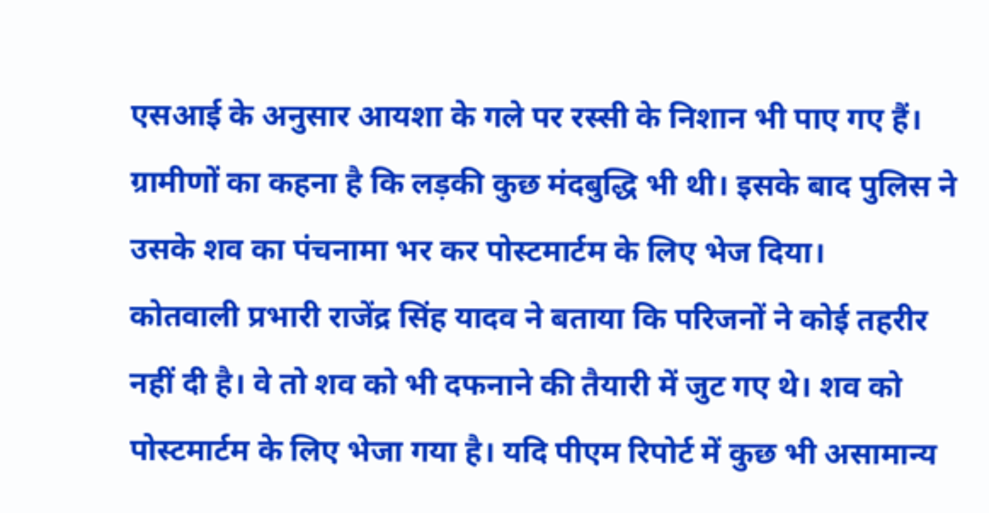एसआई के अनुसार आयशा के गले पर रस्सी के निशान भी पाए गए हैं। ग्रामीणों का कहना है कि लड़की कुछ मंदबुद्धि भी थी। इसके बाद पुलिस ने उसके शव का पंचनामा भर कर पोस्टमार्टम के लिए भेज दिया।
कोतवाली प्रभारी राजेंद्र सिंह यादव ने बताया कि परिजनों ने कोई तहरीर नहीं दी है। वे तो शव को भी दफनाने की तैयारी में जुट गए थे। शव को पोस्टमार्टम के लिए भेजा गया है। यदि पीएम रिपोर्ट में कुछ भी असामान्य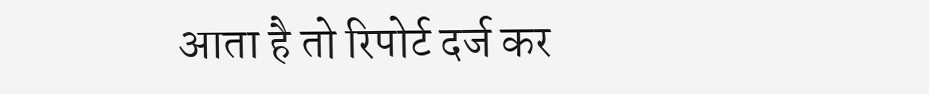आता है तो रिपोर्ट दर्ज कर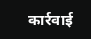कार्रवाई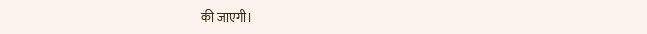की जाएगी।